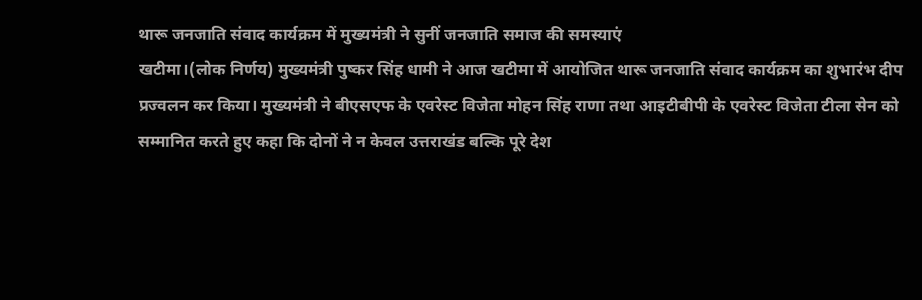थारू जनजाति संवाद कार्यक्रम में मुख्यमंत्री ने सुनीं जनजाति समाज की समस्याएं
खटीमा।(लोक निर्णय) मुख्यमंत्री पुष्कर सिंह धामी ने आज खटीमा में आयोजित थारू जनजाति संवाद कार्यक्रम का शुभारंभ दीप प्रज्वलन कर किया। मुख्यमंत्री ने बीएसएफ के एवरेस्ट विजेता मोहन सिंह राणा तथा आइटीबीपी के एवरेस्ट विजेता टीला सेन को सम्मानित करते हुए कहा कि दोनों ने न केवल उत्तराखंड बल्कि पूरे देश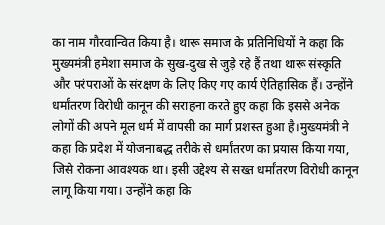का नाम गौरवान्वित किया है। थारू समाज के प्रतिनिधियों ने कहा कि मुख्यमंत्री हमेशा समाज के सुख-दुख से जुड़े रहे हैं तथा थारू संस्कृति और परंपराओं के संरक्षण के लिए किए गए कार्य ऐतिहासिक हैं। उन्होंने धर्मांतरण विरोधी कानून की सराहना करते हुए कहा कि इससे अनेक लोगों की अपने मूल धर्म में वापसी का मार्ग प्रशस्त हुआ है।मुख्यमंत्री ने कहा कि प्रदेश में योजनाबद्ध तरीके से धर्मांतरण का प्रयास किया गया, जिसे रोकना आवश्यक था। इसी उद्देश्य से सख्त धर्मांतरण विरोधी कानून लागू किया गया। उन्होंने कहा कि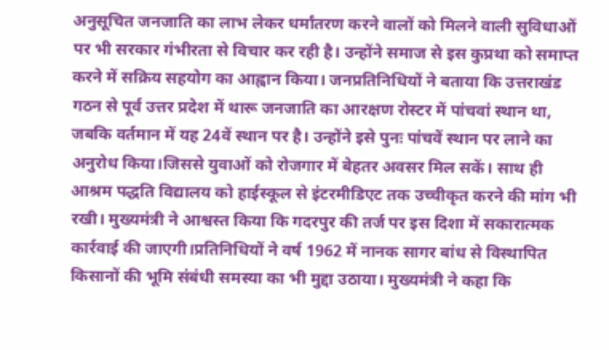अनुसूचित जनजाति का लाभ लेकर धर्मांतरण करने वालों को मिलने वाली सुविधाओं पर भी सरकार गंभीरता से विचार कर रही है। उन्होंने समाज से इस कुप्रथा को समाप्त करने में सक्रिय सहयोग का आह्वान किया। जनप्रतिनिधियों ने बताया कि उत्तराखंड गठन से पूर्व उत्तर प्रदेश में थारू जनजाति का आरक्षण रोस्टर में पांचवां स्थान था, जबकि वर्तमान में यह 24वें स्थान पर है। उन्होंने इसे पुनः पांचवें स्थान पर लाने का अनुरोध किया।जिससे युवाओं को रोजगार में बेहतर अवसर मिल सकें। साथ ही आश्रम पद्धति विद्यालय को हाईस्कूल से इंटरमीडिएट तक उच्चीकृत करने की मांग भी रखी। मुख्यमंत्री ने आश्वस्त किया कि गदरपुर की तर्ज पर इस दिशा में सकारात्मक कार्रवाई की जाएगी।प्रतिनिधियों ने वर्ष 1962 में नानक सागर बांध से विस्थापित किसानों की भूमि संबंधी समस्या का भी मुद्दा उठाया। मुख्यमंत्री ने कहा कि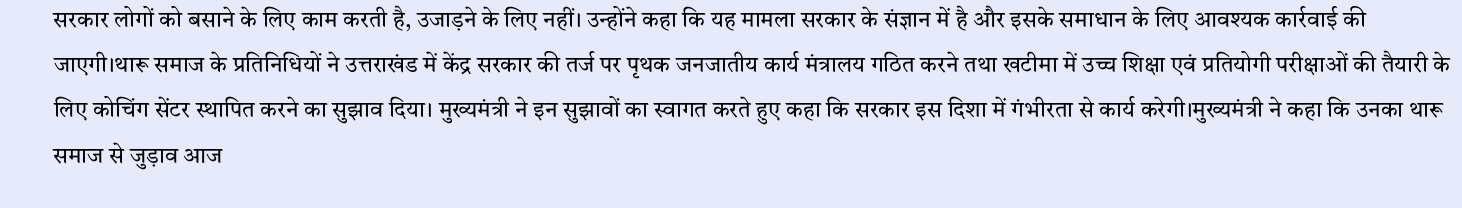सरकार लोगों को बसाने के लिए काम करती है, उजाड़ने के लिए नहीं। उन्होंने कहा कि यह मामला सरकार के संज्ञान में है और इसके समाधान के लिए आवश्यक कार्रवाई की जाएगी।थारू समाज के प्रतिनिधियों ने उत्तराखंड में केंद्र सरकार की तर्ज पर पृथक जनजातीय कार्य मंत्रालय गठित करने तथा खटीमा में उच्च शिक्षा एवं प्रतियोगी परीक्षाओं की तैयारी के लिए कोचिंग सेंटर स्थापित करने का सुझाव दिया। मुख्यमंत्री ने इन सुझावों का स्वागत करते हुए कहा कि सरकार इस दिशा में गंभीरता से कार्य करेगी।मुख्यमंत्री ने कहा कि उनका थारू समाज से जुड़ाव आज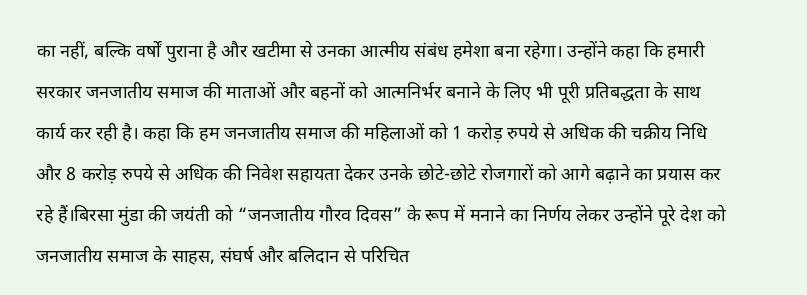का नहीं, बल्कि वर्षों पुराना है और खटीमा से उनका आत्मीय संबंध हमेशा बना रहेगा। उन्होंने कहा कि हमारी सरकार जनजातीय समाज की माताओं और बहनों को आत्मनिर्भर बनाने के लिए भी पूरी प्रतिबद्धता के साथ कार्य कर रही है। कहा कि हम जनजातीय समाज की महिलाओं को 1 करोड़ रुपये से अधिक की चक्रीय निधि और 8 करोड़ रुपये से अधिक की निवेश सहायता देकर उनके छोटे-छोटे रोजगारों को आगे बढ़ाने का प्रयास कर रहे हैं।बिरसा मुंडा की जयंती को “जनजातीय गौरव दिवस” के रूप में मनाने का निर्णय लेकर उन्होंने पूरे देश को जनजातीय समाज के साहस, संघर्ष और बलिदान से परिचित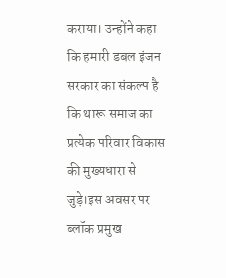कराया। उन्होंने कहा कि हमारी डबल इंजन सरकार का संकल्प है कि थारू समाज का प्रत्येक परिवार विकास की मुख्यधारा से जुड़े।इस अवसर पर ब्लॉक प्रमुख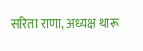सरिता राणा, अध्यक्ष थारू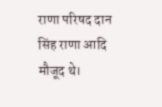राणा परिषद दान सिंह राणा आदि मौजूद थे।